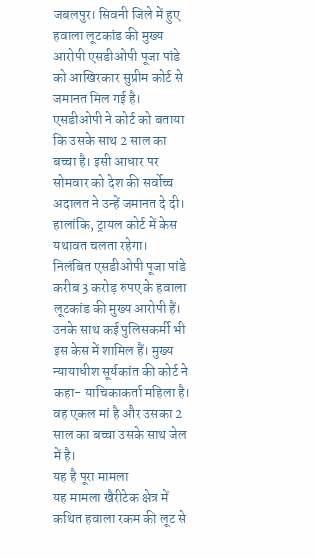जबलपुर। सिवनी जिले में हुए हवाला लूटकांड की मुख्य आरोपी एसडीओपी पूजा पांडे को आखिरकार सुप्रीम कोर्ट से जमानत मिल गई है। एसडीओपी ने कोर्ट को बताया कि उसके साथ 2 साल का बच्चा है। इसी आधार पर सोमवार को देश की सर्वोच्च अदालत ने उन्हें जमानत दे दी। हालांकि, ट्रायल कोर्ट में केस यथावत चलता रहेगा।
निलंबित एसडीओपी पूजा पांडे करीब 3 करोड़ रुपए के हवाला लूटकांड की मुख्य आरोपी हैं। उनके साथ कई पुलिसकर्मी भी इस केस में शामिल हैं। मुख्य न्यायाधीश सूर्यकांत की कोर्ट ने कहा- याचिकाकर्ता महिला है। वह एकल मां है और उसका 2 साल का बच्चा उसके साथ जेल में है।
यह है पूरा मामला
यह मामला खैरीटेक क्षेत्र में कथित हवाला रकम की लूट से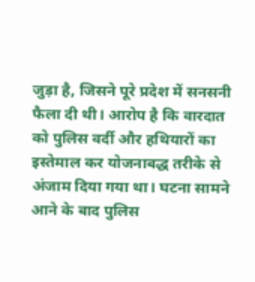जुड़ा है, जिसने पूरे प्रदेश में सनसनी फैला दी थी। आरोप है कि वारदात को पुलिस वर्दी और हथियारों का इस्तेमाल कर योजनाबद्ध तरीके से अंजाम दिया गया था। घटना सामने आने के बाद पुलिस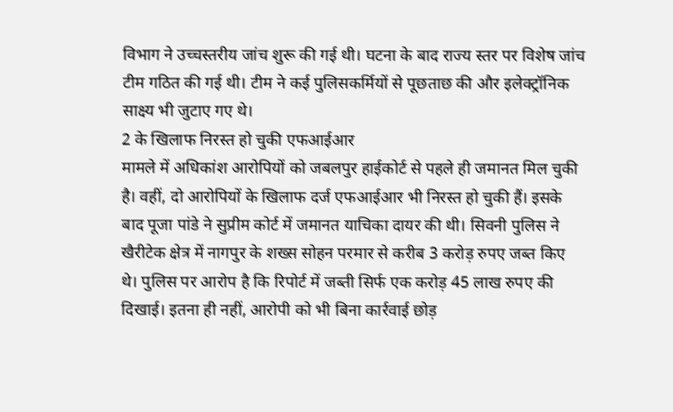विभाग ने उच्चस्तरीय जांच शुरू की गई थी। घटना के बाद राज्य स्तर पर विशेष जांच टीम गठित की गई थी। टीम ने कई पुलिसकर्मियों से पूछताछ की और इलेक्ट्रॉनिक साक्ष्य भी जुटाए गए थे।
2 के खिलाफ निरस्त हो चुकी एफआईआर
मामले में अधिकांश आरोपियों को जबलपुर हाईकोर्ट से पहले ही जमानत मिल चुकी है। वहीं, दो आरोपियों के खिलाफ दर्ज एफआईआर भी निरस्त हो चुकी हैं। इसके बाद पूजा पांडे ने सुप्रीम कोर्ट में जमानत याचिका दायर की थी। सिवनी पुलिस ने खैरीटेक क्षेत्र में नागपुर के शख्स सोहन परमार से करीब 3 करोड़ रुपए जब्त किए थे। पुलिस पर आरोप है कि रिपोर्ट में जब्ती सिर्फ एक करोड़ 45 लाख रुपए की दिखाई। इतना ही नहीं, आरोपी को भी बिना कार्रवाई छोड़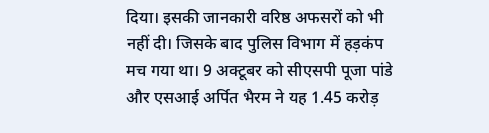दिया। इसकी जानकारी वरिष्ठ अफसरों को भी नहीं दी। जिसके बाद पुलिस विभाग में हड़कंप मच गया था। 9 अक्टूबर को सीएसपी पूजा पांडे और एसआई अर्पित भैरम ने यह 1.45 करोड़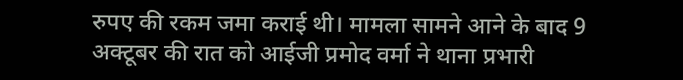रुपए की रकम जमा कराई थी। मामला सामने आने के बाद 9 अक्टूबर की रात को आईजी प्रमोद वर्मा ने थाना प्रभारी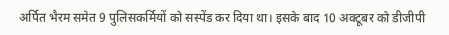अर्पित भैरम समेत 9 पुलिसकर्मियों को सस्पेंड कर दिया था। इसके बाद 10 अक्टूबर को डीजीपी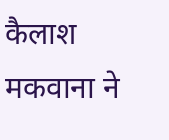कैलाश मकवाना ने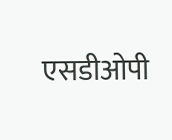एसडीओपी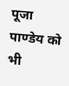पूजा पाण्डेय को भी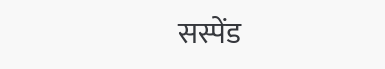सस्पेंड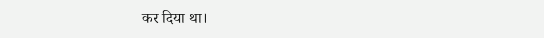कर दिया था।